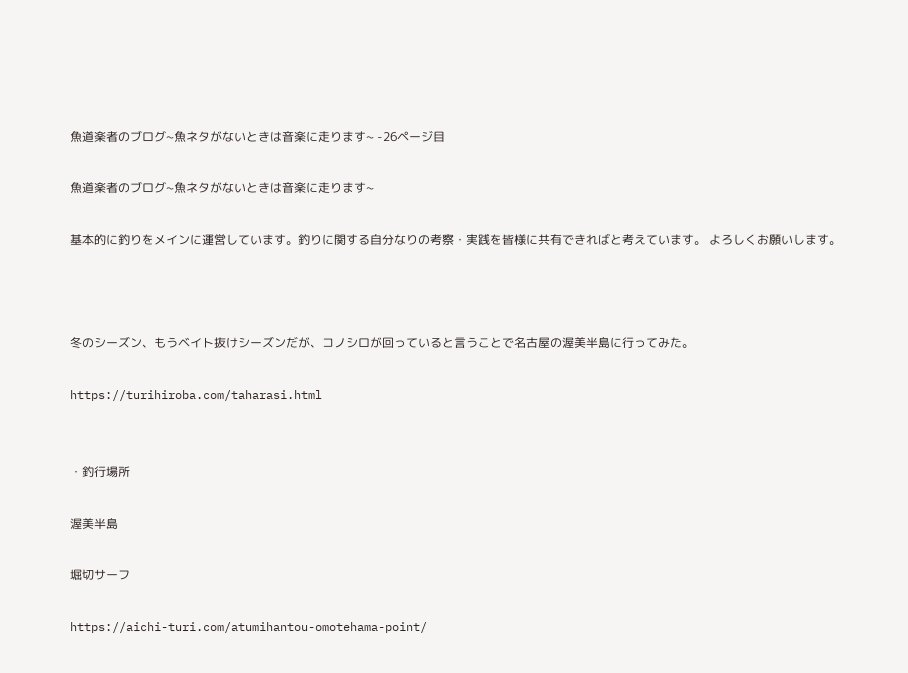魚道楽者のブログ~魚ネタがないときは音楽に走ります~ -26ページ目

魚道楽者のブログ~魚ネタがないときは音楽に走ります~

基本的に釣りをメインに運営しています。釣りに関する自分なりの考察・実践を皆様に共有できればと考えています。 よろしくお願いします。



冬のシーズン、もうベイト抜けシーズンだが、コノシロが回っていると言うことで名古屋の渥美半島に行ってみた。

https://turihiroba.com/taharasi.html


・釣行場所

渥美半島

堀切サーフ

https://aichi-turi.com/atumihantou-omotehama-point/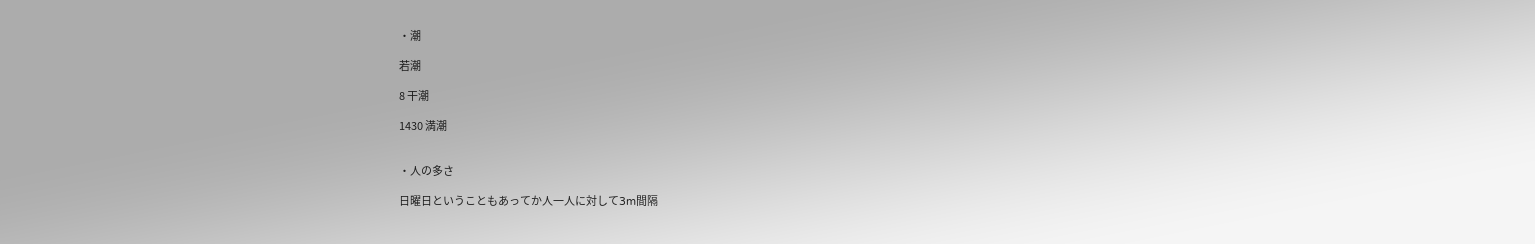・潮

若潮

8 干潮

1430 満潮


・人の多さ

日曜日ということもあってか人一人に対して3m間隔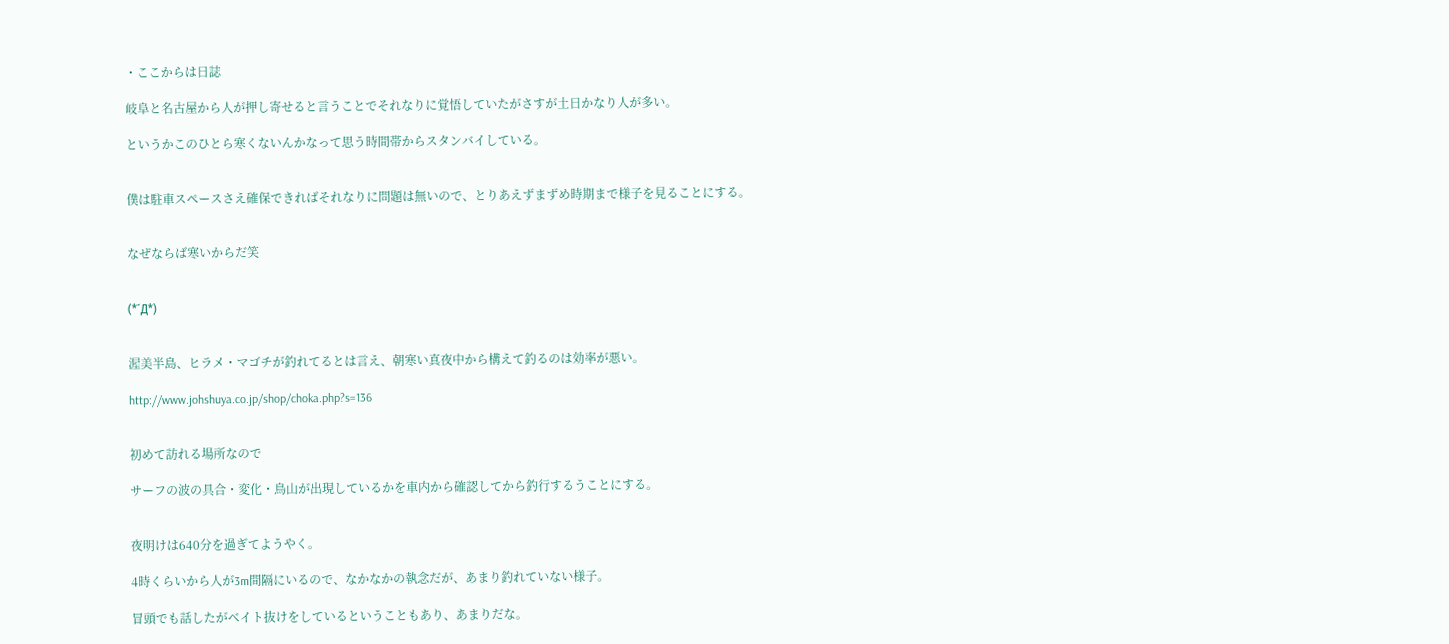・ここからは日誌

岐阜と名古屋から人が押し寄せると言うことでそれなりに覚悟していたがさすが土日かなり人が多い。

というかこのひとら寒くないんかなって思う時間帯からスタンバイしている。


僕は駐車スペースさえ確保できればそれなりに問題は無いので、とりあえずまずめ時期まで様子を見ることにする。


なぜならば寒いからだ笑


(*´Д*)


渥美半島、ヒラメ・マゴチが釣れてるとは言え、朝寒い真夜中から構えて釣るのは効率が悪い。

http://www.johshuya.co.jp/shop/choka.php?s=136


初めて訪れる場所なので

サーフの波の具合・変化・鳥山が出現しているかを車内から確認してから釣行するうことにする。


夜明けは640分を過ぎてようやく。

4時くらいから人が3m間隔にいるので、なかなかの執念だが、あまり釣れていない様子。

冒頭でも話したがベイト抜けをしているということもあり、あまりだな。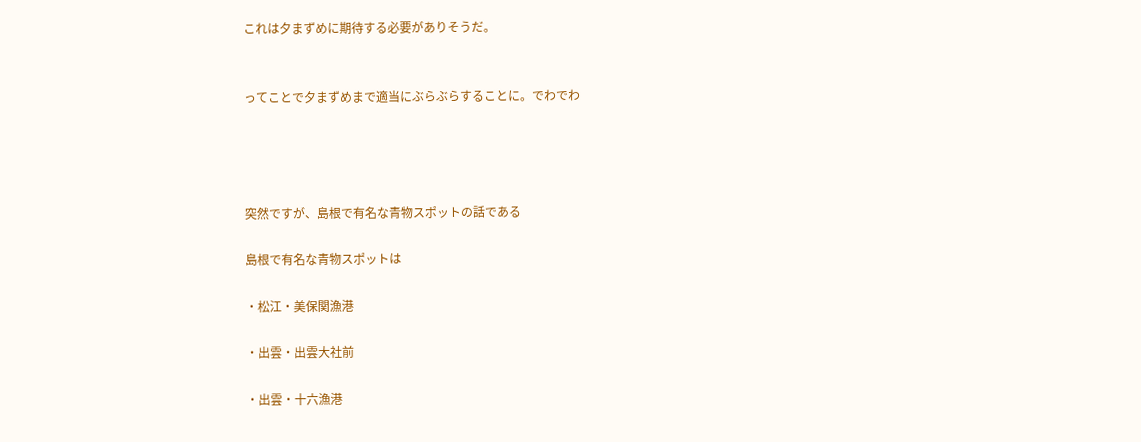これは夕まずめに期待する必要がありそうだ。


ってことで夕まずめまで適当にぶらぶらすることに。でわでわ




突然ですが、島根で有名な青物スポットの話である

島根で有名な青物スポットは

・松江・美保関漁港

・出雲・出雲大社前

・出雲・十六漁港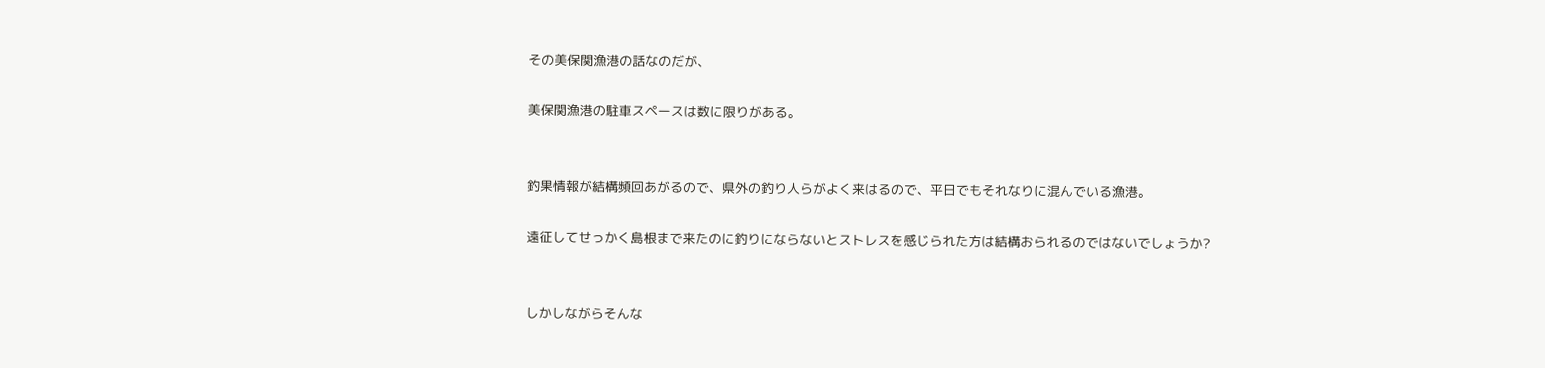その美保関漁港の話なのだが、

美保関漁港の駐車スペースは数に限りがある。


釣果情報が結構頻回あがるので、県外の釣り人らがよく来はるので、平日でもそれなりに混んでいる漁港。

遠征してせっかく島根まで来たのに釣りにならないとストレスを感じられた方は結構おられるのではないでしょうか?


しかしながらそんな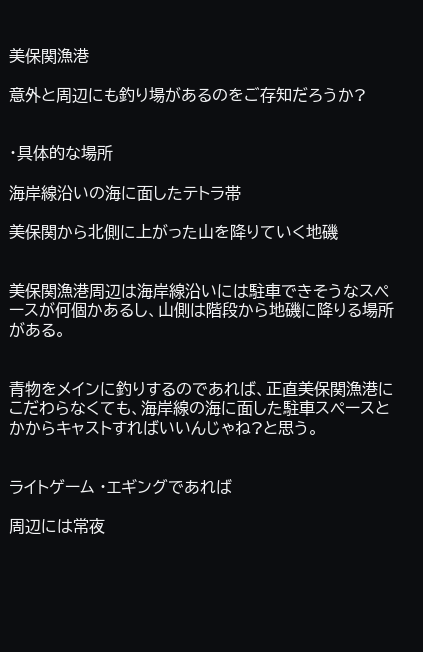美保関漁港

意外と周辺にも釣り場があるのをご存知だろうか?


・具体的な場所

海岸線沿いの海に面したテトラ帯

美保関から北側に上がった山を降りていく地磯


美保関漁港周辺は海岸線沿いには駐車できそうなスペースが何個かあるし、山側は階段から地磯に降りる場所がある。


青物をメインに釣りするのであれば、正直美保関漁港にこだわらなくても、海岸線の海に面した駐車スペースとかからキャストすればいいんじゃね?と思う。


ライトゲーム ・エギングであれば

周辺には常夜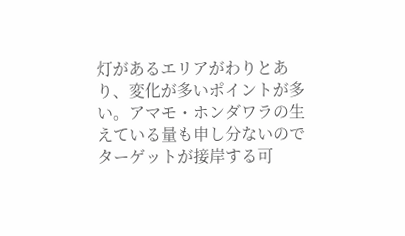灯があるエリアがわりとあり、変化が多いポイントが多い。アマモ・ホンダワラの生えている量も申し分ないのでターゲットが接岸する可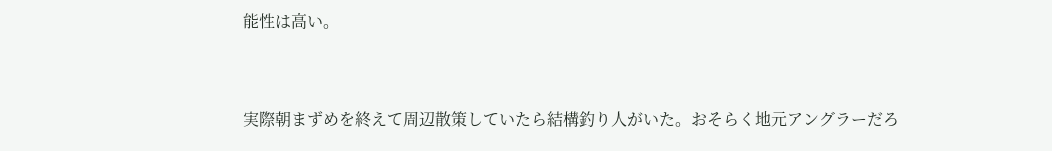能性は高い。


実際朝まずめを終えて周辺散策していたら結構釣り人がいた。おそらく地元アングラーだろ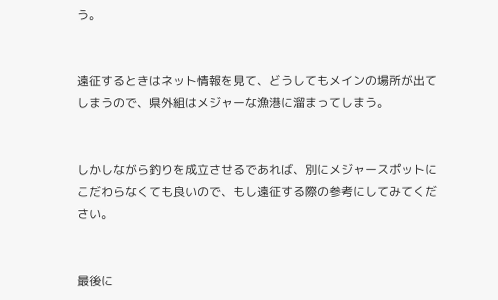う。


遠征するときはネット情報を見て、どうしてもメインの場所が出てしまうので、県外組はメジャーな漁港に溜まってしまう。


しかしながら釣りを成立させるであれば、別にメジャースポットにこだわらなくても良いので、もし遠征する際の参考にしてみてください。


最後に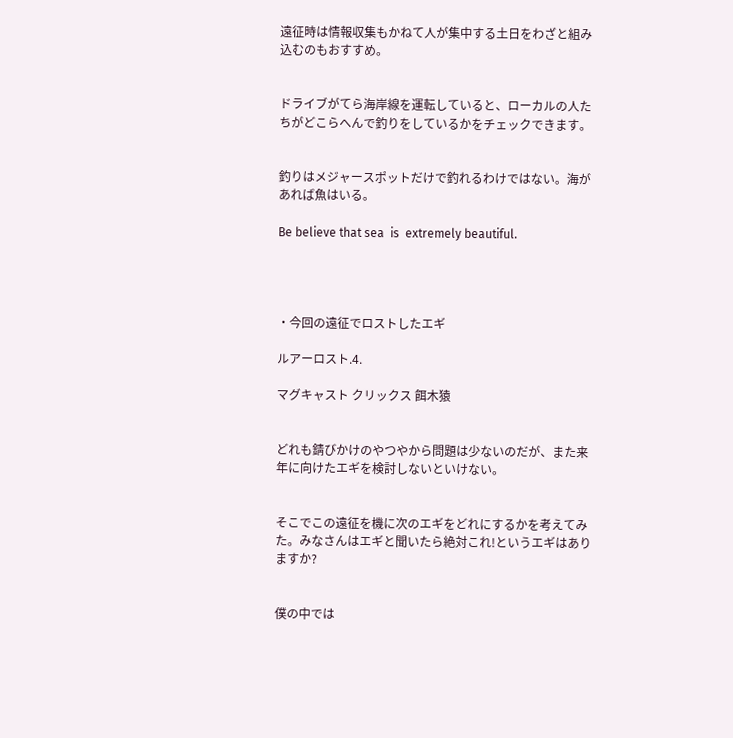遠征時は情報収集もかねて人が集中する土日をわざと組み込むのもおすすめ。


ドライブがてら海岸線を運転していると、ローカルの人たちがどこらへんで釣りをしているかをチェックできます。


釣りはメジャースポットだけで釣れるわけではない。海があれば魚はいる。

Be believe that sea  is  extremely beautiful.




・今回の遠征でロストしたエギ

ルアーロスト.4.

マグキャスト クリックス 餌木猿


どれも錆びかけのやつやから問題は少ないのだが、また来年に向けたエギを検討しないといけない。


そこでこの遠征を機に次のエギをどれにするかを考えてみた。みなさんはエギと聞いたら絶対これ!というエギはありますか?


僕の中では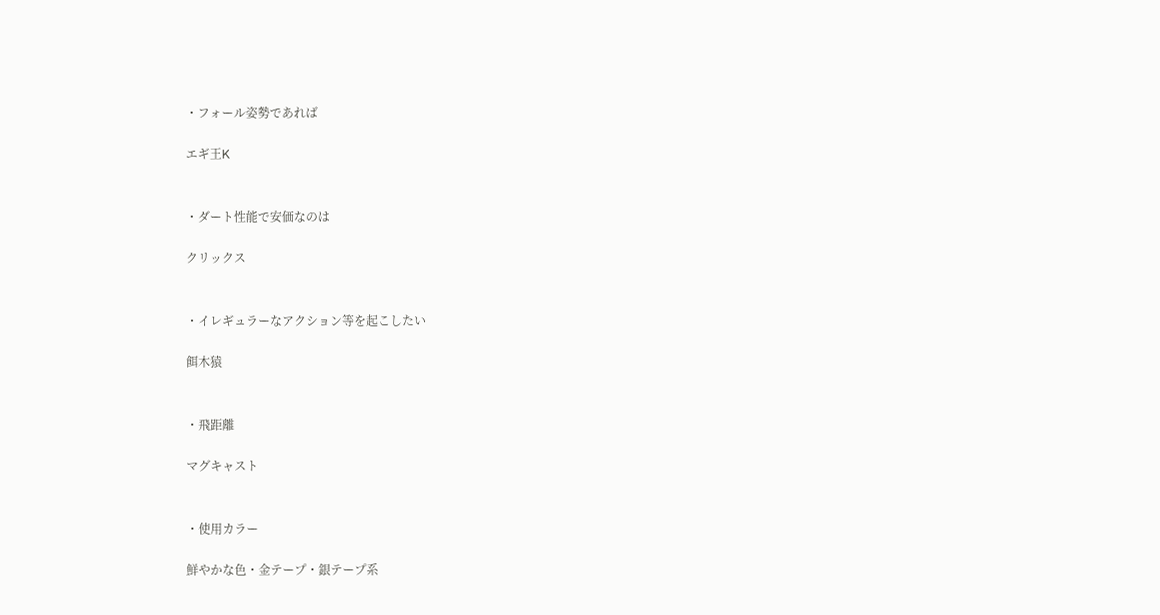・フォール姿勢であれば

エギ王K


・ダート性能で安価なのは

クリックス


・イレギュラーなアクション等を起こしたい

餌木猿


・飛距離

マグキャスト


・使用カラー

鮮やかな色・金テープ・銀テープ系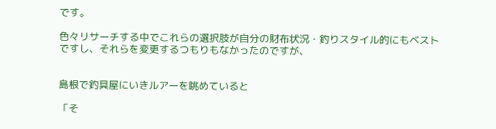です。

色々リサーチする中でこれらの選択肢が自分の財布状況・釣りスタイル的にもベストですし、それらを変更するつもりもなかったのですが、


島根で釣具屋にいきルアーを眺めていると

「そ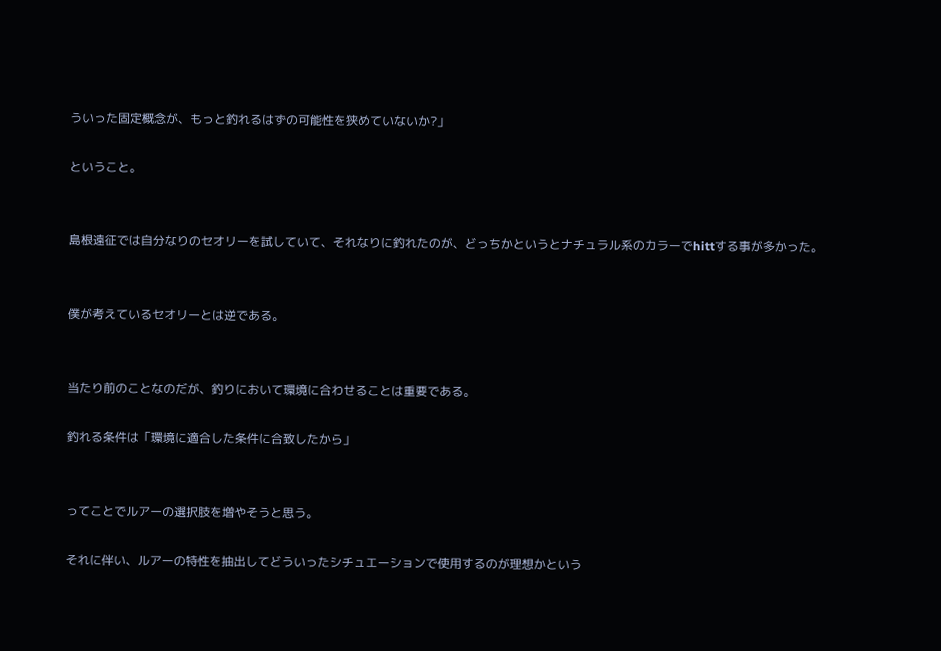ういった固定概念が、もっと釣れるはずの可能性を狭めていないか?」

ということ。


島根遠征では自分なりのセオリーを試していて、それなりに釣れたのが、どっちかというとナチュラル系のカラーでhittする事が多かった。


僕が考えているセオリーとは逆である。


当たり前のことなのだが、釣りにおいて環境に合わせることは重要である。

釣れる条件は「環境に適合した条件に合致したから」


ってことでルアーの選択肢を増やそうと思う。

それに伴い、ルアーの特性を抽出してどういったシチュエーションで使用するのが理想かという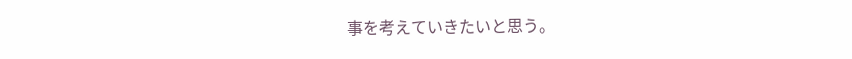事を考えていきたいと思う。